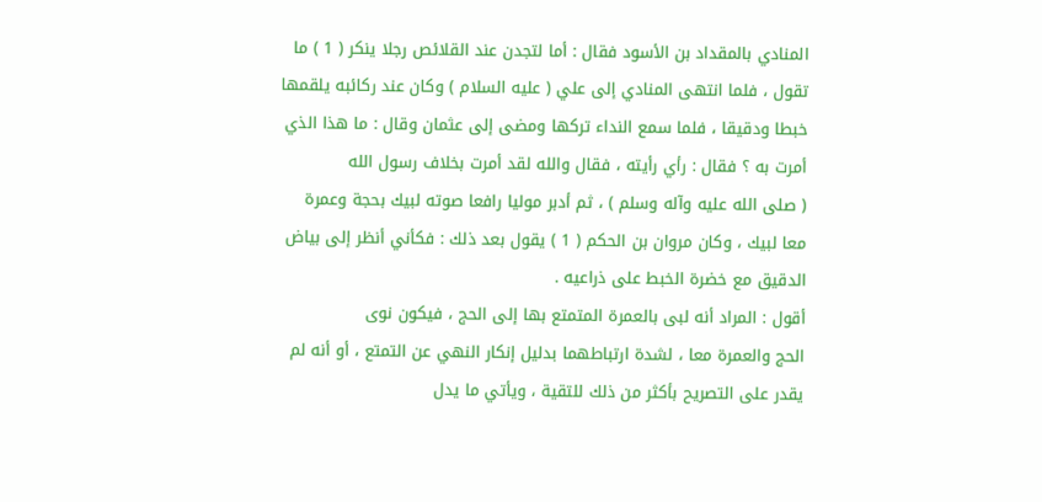المنادي بالمقداد بن الأسود فقال : أما لتجدن عند القلائص رجلا ينكر ( 1 ) ما
تقول ، فلما انتهى المنادي إلى علي ( عليه السلام ) وكان عند ركائبه يلقمها
خبطا ودقيقا ، فلما سمع النداء تركها ومضى إلى عثمان وقال : ما هذا الذي
أمرت به ؟ فقال : رأي رأيته ، فقال والله لقد أمرت بخلاف رسول الله
( صلى الله عليه وآله وسلم ) ، ثم أدبر موليا رافعا صوته لبيك بحجة وعمرة
معا لبيك ، وكان مروان بن الحكم ( 1 ) يقول بعد ذلك : فكأني أنظر إلى بياض
الدقيق مع خضرة الخبط على ذراعيه .
أقول : المراد أنه لبى بالعمرة المتمتع بها إلى الحج ، فيكون نوى
الحج والعمرة معا ، لشدة ارتباطهما بدليل إنكار النهي عن التمتع ، أو أنه لم
يقدر على التصريح بأكثر من ذلك للتقية ، ويأتي ما يدل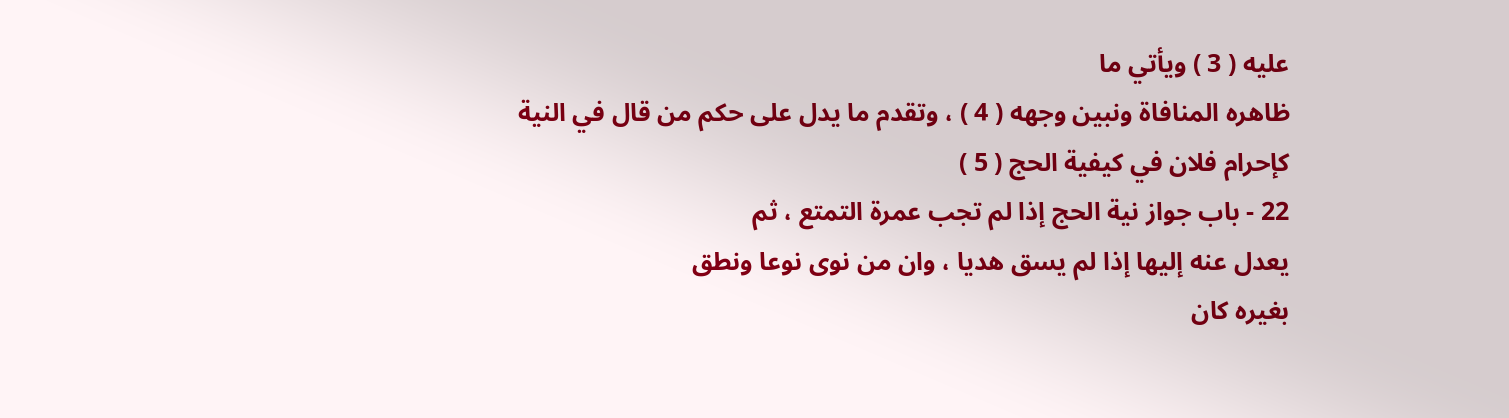عليه ( 3 ) ويأتي ما
ظاهره المنافاة ونبين وجهه ( 4 ) ، وتقدم ما يدل على حكم من قال في النية
كإحرام فلان في كيفية الحج ( 5 )
22 - باب جواز نية الحج إذا لم تجب عمرة التمتع ، ثم
يعدل عنه إليها إذا لم يسق هديا ، وان من نوى نوعا ونطق
بغيره كان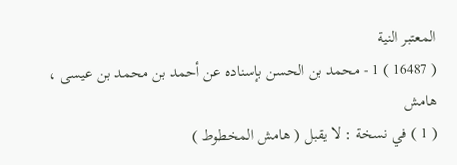المعتبر النية
( 16487 ) 1 - محمد بن الحسن بإسناده عن أحمد بن محمد بن عيسى ،
هامش
( 1 ) في نسخة : لا يقبل ( هامش المخطوط )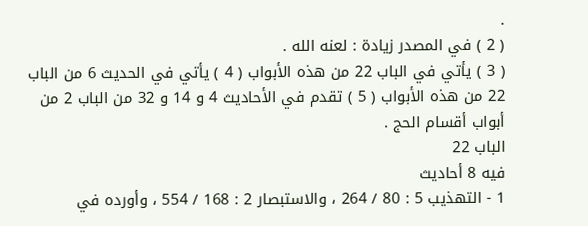.
( 2 ) في المصدر زيادة : لعنه الله .
( 3 ) يأتي في الباب 22 من هذه الأبواب ( 4 ) يأتي في الحديث 6 من الباب 22 من هذه الأبواب ( 5 ) تقدم في الأحاديث 4 و 14 و 32 من الباب 2 من أبواب أقسام الحج .
الباب 22
فيه 8 أحاديث
1 - التهذيب 5 : 80 / 264 ، والاستبصار 2 : 168 / 554 ، وأورده في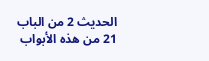الحديث 2 من الباب
21 من هذه الأبواب